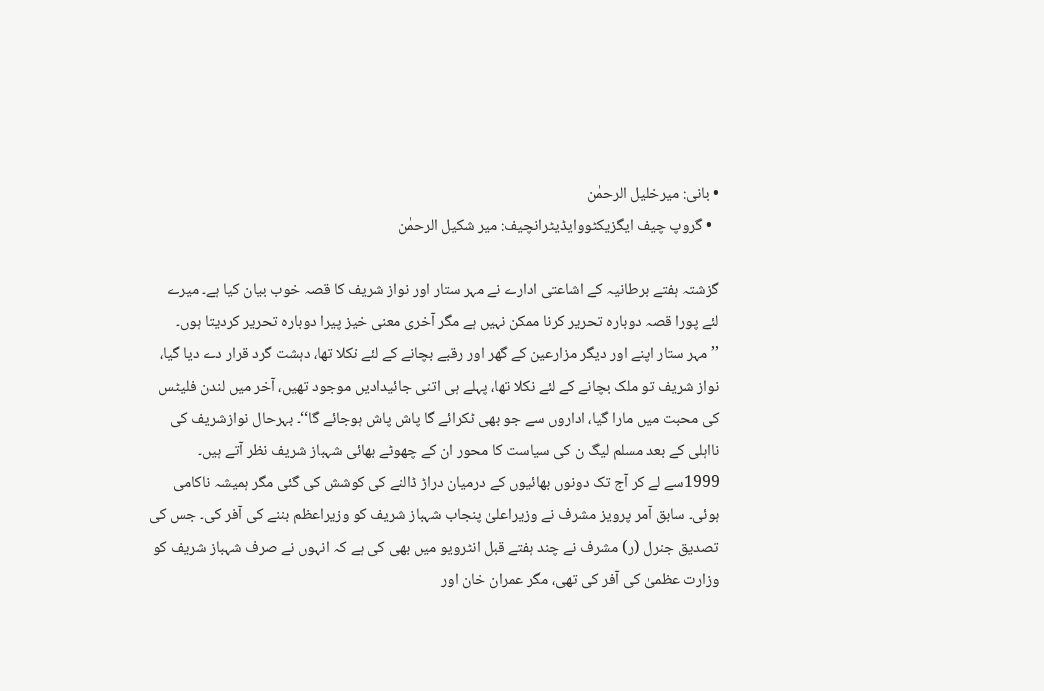• بانی: میرخلیل الرحمٰن
  • گروپ چیف ایگزیکٹووایڈیٹرانچیف: میر شکیل الرحمٰن

گزشتہ ہفتے برطانیہ کے اشاعتی ادارے نے مہر ستار اور نواز شریف کا قصہ خوب بیان کیا ہے۔ میرے لئے پورا قصہ دوبارہ تحریر کرنا ممکن نہیں ہے مگر آخری معنی خیز پیرا دوبارہ تحریر کردیتا ہوں۔ ’’مہر ستار اپنے اور دیگر مزارعین کے گھر اور رقبے بچانے کے لئے نکلا تھا، دہشت گرد قرار دے دیا گیا، نواز شریف تو ملک بچانے کے لئے نکلا تھا، پہلے ہی اتنی جائیدادیں موجود تھیں، آخر میں لندن فلیٹس کی محبت میں مارا گیا، اداروں سے جو بھی ٹکرائے گا پاش پاش ہوجائے گا‘‘۔ بہرحال نوازشریف کی نااہلی کے بعد مسلم لیگ ن کی سیاست کا محور ان کے چھوٹے بھائی شہباز شریف نظر آتے ہیں۔ 1999سے لے کر آج تک دونوں بھائیوں کے درمیان دراڑ ڈالنے کی کوشش کی گئی مگر ہمیشہ ناکامی ہوئی۔ سابق آمر پرویز مشرف نے وزیراعلیٰ پنجاب شہباز شریف کو وزیراعظم بننے کی آفر کی۔ جس کی تصدیق جنرل (ر) مشرف نے چند ہفتے قبل انٹرویو میں بھی کی ہے کہ انہوں نے صرف شہباز شریف کو وزارت عظمیٰ کی آفر کی تھی، مگر عمران خان اور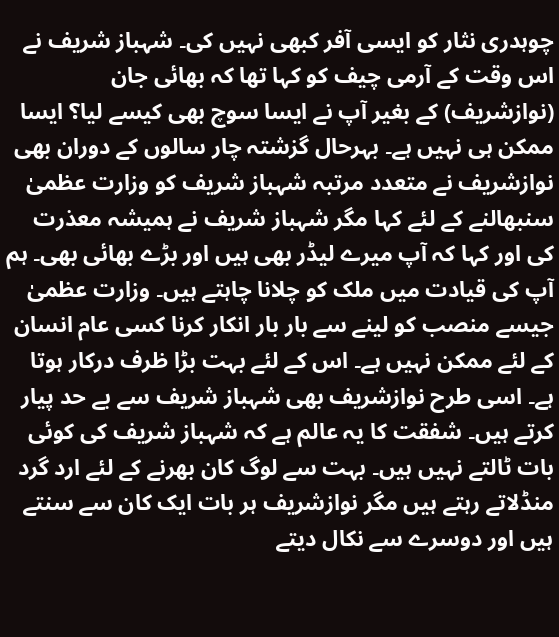چوہدری نثار کو ایسی آفر کبھی نہیں کی۔ شہباز شریف نے اس وقت کے آرمی چیف کو کہا تھا کہ بھائی جان (نوازشریف) کے بغیر آپ نے ایسا سوچ بھی کیسے لیا؟ ایسا ممکن ہی نہیں ہے۔ بہرحال گزشتہ چار سالوں کے دوران بھی نوازشریف نے متعدد مرتبہ شہباز شریف کو وزارت عظمیٰ سنبھالنے کے لئے کہا مگر شہباز شریف نے ہمیشہ معذرت کی اور کہا کہ آپ میرے لیڈر بھی ہیں اور بڑے بھائی بھی۔ ہم آپ کی قیادت میں ملک کو چلانا چاہتے ہیں۔ وزارت عظمیٰ جیسے منصب کو لینے سے بار بار انکار کرنا کسی عام انسان کے لئے ممکن نہیں ہے۔ اس کے لئے بہت بڑا ظرف درکار ہوتا ہے۔ اسی طرح نوازشریف بھی شہباز شریف سے بے حد پیار کرتے ہیں۔ شفقت کا یہ عالم ہے کہ شہباز شریف کی کوئی بات ٹالتے نہیں ہیں۔ بہت سے لوگ کان بھرنے کے لئے ارد گرد منڈلاتے رہتے ہیں مگر نوازشریف ہر بات ایک کان سے سنتے ہیں اور دوسرے سے نکال دیتے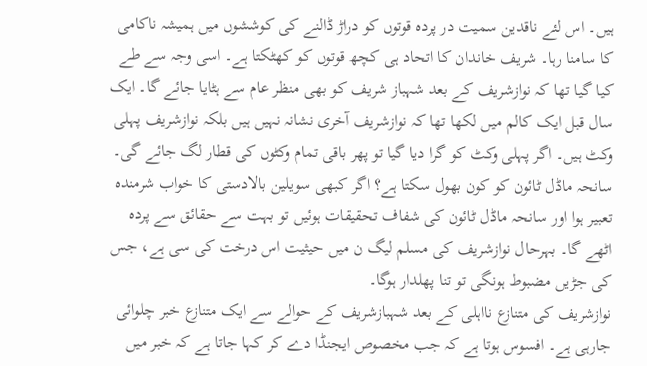ہیں۔ اس لئے ناقدین سمیت در پردہ قوتوں کو دراڑ ڈالنے کی کوششوں میں ہمیشہ ناکامی کا سامنا رہا۔ شریف خاندان کا اتحاد ہی کچھ قوتوں کو کھٹکتا ہے۔ اسی وجہ سے طے کیا گیا تھا کہ نوازشریف کے بعد شہباز شریف کو بھی منظر عام سے ہٹایا جائے گا۔ ایک سال قبل ایک کالم میں لکھا تھا کہ نوازشریف آخری نشانہ نہیں ہیں بلکہ نوازشریف پہلی وکٹ ہیں۔ اگر پہلی وکٹ کو گرا دیا گیا تو پھر باقی تمام وکٹوں کی قطار لگ جائے گی۔ سانحہ ماڈل ٹائون کو کون بھول سکتا ہے؟ اگر کبھی سویلین بالادستی کا خواب شرمندہ تعبیر ہوا اور سانحہ ماڈل ٹائون کی شفاف تحقیقات ہوئیں تو بہت سے حقائق سے پردہ اٹھے گا۔ بہرحال نوازشریف کی مسلم لیگ ن میں حیثیت اس درخت کی سی ہے، جس کی جڑیں مضبوط ہونگی تو تنا پھلدار ہوگا۔
نوازشریف کی متنازع نااہلی کے بعد شہبازشریف کے حوالے سے ایک متنازع خبر چلوائی جارہی ہے۔ افسوس ہوتا ہے کہ جب مخصوص ایجنڈا دے کر کہا جاتا ہے کہ خبر میں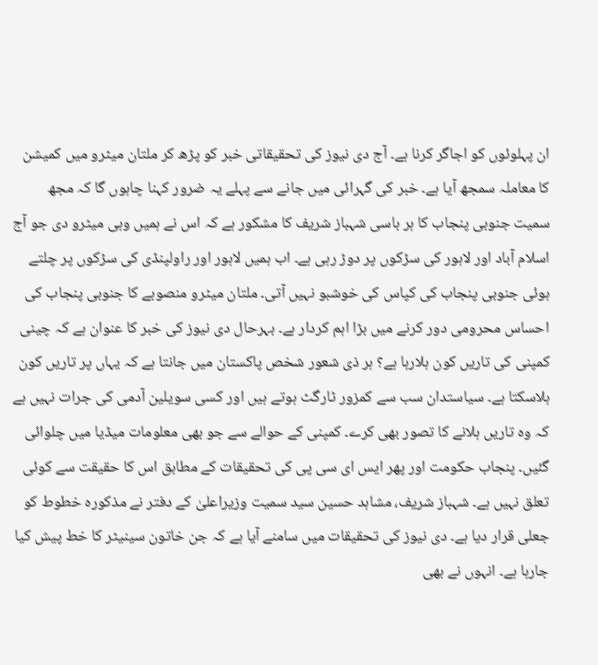ان پہلوئوں کو اجاگر کرنا ہے۔ آج دی نیوز کی تحقیقاتی خبر کو پڑھ کر ملتان میٹرو میں کمیشن کا معاملہ سمجھ آیا ہے۔ خبر کی گہرائی میں جانے سے پہلے یہ ضرور کہنا چاہوں گا کہ مجھ سمیت جنوبی پنجاب کا ہر باسی شہباز شریف کا مشکور ہے کہ اس نے ہمیں وہی میٹرو دی جو آج اسلام آباد اور لاہور کی سڑکوں پر دوڑ رہی ہے۔ اب ہمیں لاہور اور راولپنڈی کی سڑکوں پر چلتے ہوئی جنوبی پنجاب کی کپاس کی خوشبو نہیں آتی۔ ملتان میٹرو منصوبے کا جنوبی پنجاب کی احساس محرومی دور کرنے میں بڑا اہم کردار ہے۔ بہرحال دی نیوز کی خبر کا عنوان ہے کہ چینی کمپنی کی تاریں کون ہلارہا ہے؟ ہر ذی شعور شخص پاکستان میں جانتا ہے کہ یہاں پر تاریں کون ہلاسکتا ہے۔ سیاستدان سب سے کمزور ٹارگٹ ہوتے ہیں اور کسی سویلین آدمی کی جرات نہیں ہے کہ وہ تاریں ہلانے کا تصور بھی کرے۔ کمپنی کے حوالے سے جو بھی معلومات میڈیا میں چلوائی گئیں۔ پنجاب حکومت اور پھر ایس ای سی پی کی تحقیقات کے مطابق اس کا حقیقت سے کوئی تعلق نہیں ہے۔ شہباز شریف، مشاہد حسین سید سمیت وزیراعلیٰ کے دفتر نے مذکورہ خطوط کو جعلی قرار دیا ہے۔ دی نیوز کی تحقیقات میں سامنے آیا ہے کہ جن خاتون سینیٹر کا خط پیش کیا جارہا ہے۔ انہوں نے بھی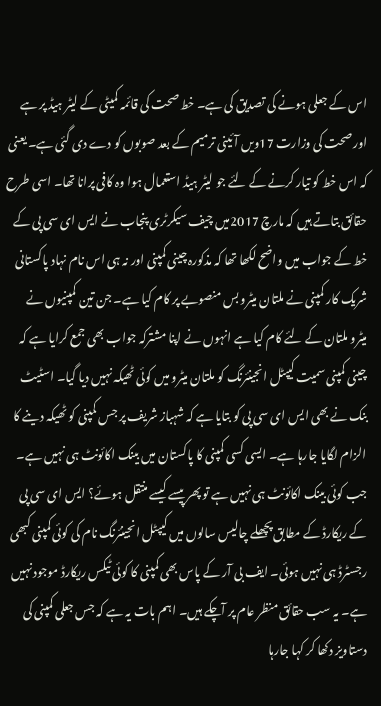اس کے جعلی ہونے کی تصدیق کی ہے۔ خط صحت کی قائمہ کمیٹی کے لیٹر ہیڈ پر ہے اور صحت کی وزارت 17ویں آئینی ترمیم کے بعد صوبوں کو دے دی گئی ہے۔ یعنی کہ اس خط کو تیار کرنے کے لئے جو لیٹر ہیڈ استعمال ہوا وہ کافی پرانا تھا۔ اسی طرح حقائق بتاتے ہیں کہ مارچ 2017میں چیف سیکرٹری پنجاب نے ایس ای سی پی کے خط کے جواب میں واضح لکھا تھا کہ مذکورہ چینی کمپنی اور نہ ہی اس نام نہاد پاکستانی شریک کار کمپنی نے ملتان میٹرو بس منصوبے پر کام کیا ہے۔ جن تین کمپنیوں نے میٹرو ملتان کے لئے کام کیا ہے انہوں نے اپنا مشترکہ جواب بھی جمع کرایا ہے کہ چینی کمپنی سمیت کیپٹل انجینئرنگ کو ملتان میٹرو میں کوئی ٹھیکہ نہیں دیا گیا۔ اسٹیٹ بنک نے بھی ایس ای سی پی کو بتایا ہے کہ شہباز شریف پر جس کمپنی کو ٹھیکہ دینے کا الزام لگایا جارہا ہے۔ ایسی کسی کمپنی کا پاکستان میں بینک اکائونٹ ہی نہیں ہے۔ جب کوئی بینک اکائونٹ ہی نہیں ہے تو پھر پیسے کیسے منتقل ہوئے؟ ایس ای سی پی کے ریکارڈ کے مطابق پچھلے چالیس سالوں میں کیپٹل انجینئرنگ نام کی کوئی کمپنی کبھی رجسٹرڈ ہی نہیں ہوئی۔ ایف بی آر کے پاس بھی کمپنی کا کوئی ٹیکس ریکارڈ موجود نہیں ہے۔ یہ سب حقائق منظر عام پر آچکے ہیں۔ اہم بات یہ ہے کہ جس جعلی کمپنی کی دستاویز دکھا کر کہا جارہا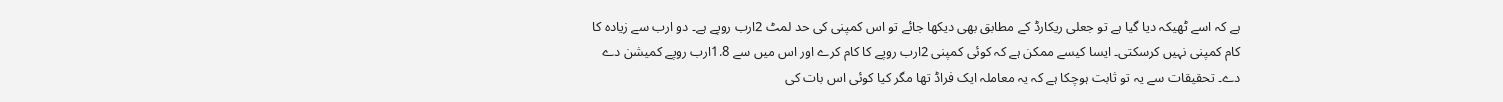ہے کہ اسے ٹھیکہ دیا گیا ہے تو جعلی ریکارڈ کے مطابق بھی دیکھا جائے تو اس کمپنی کی حد لمٹ 2ارب روپے ہے۔ دو ارب سے زیادہ کا کام کمپنی نہیں کرسکتی۔ ایسا کیسے ممکن ہے کہ کوئی کمپنی 2ارب روپے کا کام کرے اور اس میں سے 1.8ارب روپے کمیشن دے دے۔ تحقیقات سے یہ تو ثابت ہوچکا ہے کہ یہ معاملہ ایک فراڈ تھا مگر کیا کوئی اس بات کی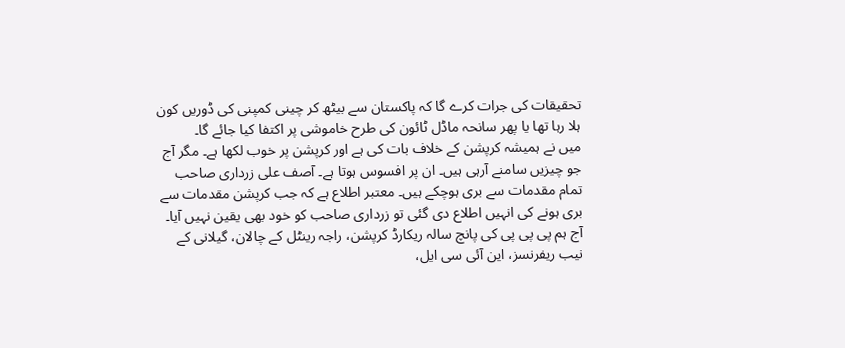تحقیقات کی جرات کرے گا کہ پاکستان سے بیٹھ کر چینی کمپنی کی ڈوریں کون ہلا رہا تھا یا پھر سانحہ ماڈل ٹائون کی طرح خاموشی پر اکتفا کیا جائے گا۔
میں نے ہمیشہ کرپشن کے خلاف بات کی ہے اور کرپشن پر خوب لکھا ہے۔ مگر آج جو چیزیں سامنے آرہی ہیں۔ ان پر افسوس ہوتا ہے۔ آصف علی زرداری صاحب تمام مقدمات سے بری ہوچکے ہیں۔ معتبر اطلاع ہے کہ جب کرپشن مقدمات سے بری ہونے کی انہیں اطلاع دی گئی تو زرداری صاحب کو خود بھی یقین نہیں آیا۔ آج ہم پی پی پی کی پانچ سالہ ریکارڈ کرپشن، راجہ رینٹل کے چالان، گیلانی کے نیب ریفرنسز، این آئی سی ایل،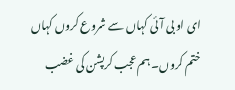ای او بی آئی کہاں سے شروع کروں کہاں ختم کروں۔ ہم عجب کرپشن کی غضب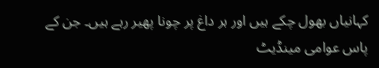کہانیاں بھول چکے ہیں اور ہر داغ پر چونا پھیر رہے ہیں۔ جن کے پاس عوامی مینڈیٹ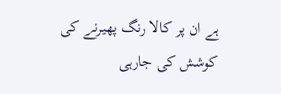ہے ان پر کالا رنگ پھیرنے کی کوشش کی جارہی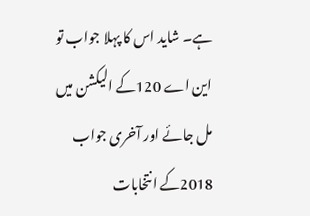ہے۔ شاید اس کا پہلا جواب تو این اے 120کے الیکشن میں مل جائے اور آخری جواب 2018کے انتخابات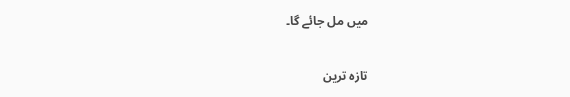میں مل جائے گا۔

تازہ ترین